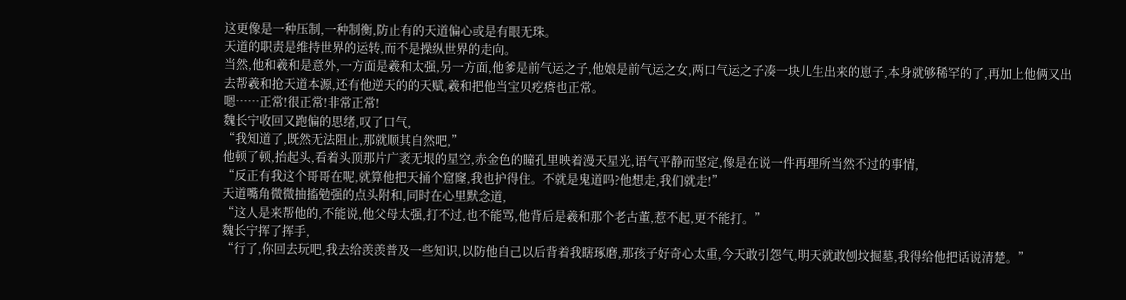这更像是一种压制,一种制衡,防止有的天道偏心或是有眼无珠。
天道的职责是维持世界的运转,而不是操纵世界的走向。
当然,他和羲和是意外,一方面是羲和太强,另一方面,他爹是前气运之子,他娘是前气运之女,两口气运之子凑一块儿生出来的崽子,本身就够稀罕的了,再加上他俩又出去帮羲和抢天道本源,还有他逆天的的天赋,羲和把他当宝贝疙瘩也正常。
嗯……正常!很正常!非常正常!
魏长宁收回又跑偏的思绪,叹了口气,
“我知道了,既然无法阻止,那就顺其自然吧,”
他顿了顿,抬起头,看着头顶那片广袤无垠的星空,赤金色的瞳孔里映着漫天星光,语气平静而坚定,像是在说一件再理所当然不过的事情,
“反正有我这个哥哥在呢,就算他把天捅个窟窿,我也护得住。不就是鬼道吗?他想走,我们就走!”
天道嘴角微微抽搐勉强的点头附和,同时在心里默念道,
“这人是来帮他的,不能说,他父母太强,打不过,也不能骂,他背后是羲和那个老古董,惹不起,更不能打。”
魏长宁挥了挥手,
“行了,你回去玩吧,我去给羡羡普及一些知识,以防他自己以后背着我瞎琢磨,那孩子好奇心太重,今天敢引怨气,明天就敢刨坟掘墓,我得给他把话说清楚。”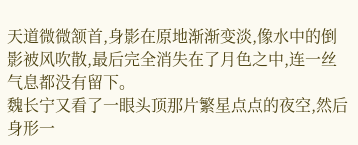天道微微颔首,身影在原地渐渐变淡,像水中的倒影被风吹散,最后完全消失在了月色之中,连一丝气息都没有留下。
魏长宁又看了一眼头顶那片繁星点点的夜空,然后身形一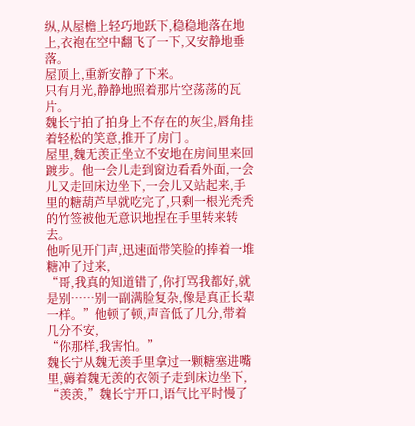纵,从屋檐上轻巧地跃下,稳稳地落在地上,衣袍在空中翻飞了一下,又安静地垂落。
屋顶上,重新安静了下来。
只有月光,静静地照着那片空荡荡的瓦片。
魏长宁拍了拍身上不存在的灰尘,唇角挂着轻松的笑意,推开了房门 。
屋里,魏无羡正坐立不安地在房间里来回踱步。他一会儿走到窗边看看外面,一会儿又走回床边坐下,一会儿又站起来,手里的糖葫芦早就吃完了,只剩一根光秃秃的竹签被他无意识地捏在手里转来转去。
他听见开门声,迅速面带笑脸的捧着一堆糖冲了过来,
“哥,我真的知道错了,你打骂我都好,就是别……别一副满脸复杂,像是真正长辈一样。”他顿了顿,声音低了几分,带着几分不安,
“你那样,我害怕。”
魏长宁从魏无羡手里拿过一颗糖塞进嘴里,薅着魏无羡的衣领子走到床边坐下,
“羡羡,”魏长宁开口,语气比平时慢了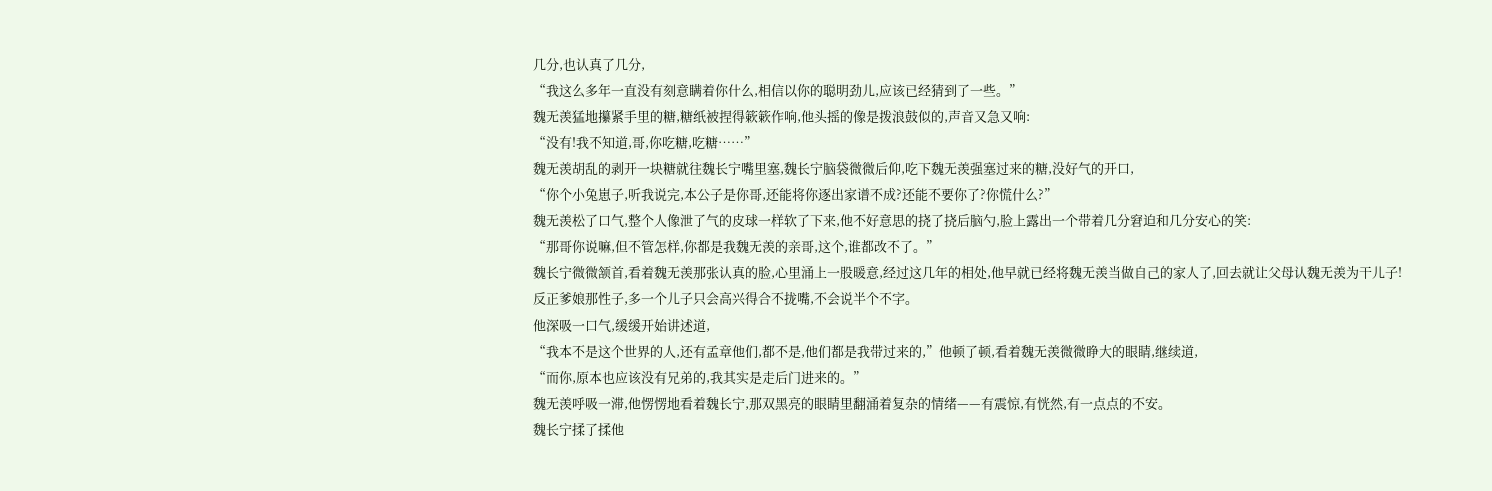几分,也认真了几分,
“我这么多年一直没有刻意瞒着你什么,相信以你的聪明劲儿,应该已经猜到了一些。”
魏无羡猛地攥紧手里的糖,糖纸被捏得簌簌作响,他头摇的像是拨浪鼓似的,声音又急又响:
“没有!我不知道,哥,你吃糖,吃糖……”
魏无羡胡乱的剥开一块糖就往魏长宁嘴里塞,魏长宁脑袋微微后仰,吃下魏无羡强塞过来的糖,没好气的开口,
“你个小兔崽子,听我说完,本公子是你哥,还能将你逐出家谱不成?还能不要你了?你慌什么?”
魏无羡松了口气,整个人像泄了气的皮球一样软了下来,他不好意思的挠了挠后脑勺,脸上露出一个带着几分窘迫和几分安心的笑:
“那哥你说嘛,但不管怎样,你都是我魏无羡的亲哥,这个,谁都改不了。”
魏长宁微微颔首,看着魏无羡那张认真的脸,心里涌上一股暖意,经过这几年的相处,他早就已经将魏无羡当做自己的家人了,回去就让父母认魏无羡为干儿子!
反正爹娘那性子,多一个儿子只会高兴得合不拢嘴,不会说半个不字。
他深吸一口气,缓缓开始讲述道,
“我本不是这个世界的人,还有孟章他们,都不是,他们都是我带过来的,”他顿了顿,看着魏无羡微微睁大的眼睛,继续道,
“而你,原本也应该没有兄弟的,我其实是走后门进来的。”
魏无羡呼吸一滞,他愣愣地看着魏长宁,那双黑亮的眼睛里翻涌着复杂的情绪——有震惊,有恍然,有一点点的不安。
魏长宁揉了揉他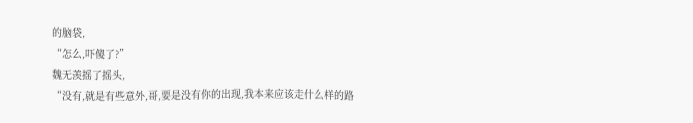的脑袋,
“怎么,吓傻了?”
魏无羡摇了摇头,
“没有,就是有些意外,哥,要是没有你的出现,我本来应该走什么样的路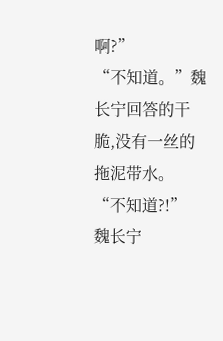啊?”
“不知道。”魏长宁回答的干脆,没有一丝的拖泥带水。
“不知道?!”
魏长宁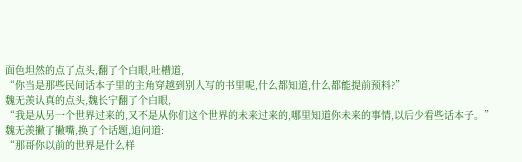面色坦然的点了点头,翻了个白眼,吐槽道,
“你当是那些民间话本子里的主角穿越到别人写的书里呢,什么都知道,什么都能提前预料?”
魏无羡认真的点头,魏长宁翻了个白眼,
“我是从另一个世界过来的,又不是从你们这个世界的未来过来的,哪里知道你未来的事情,以后少看些话本子。”
魏无羡撇了撇嘴,换了个话题,追问道:
“那哥你以前的世界是什么样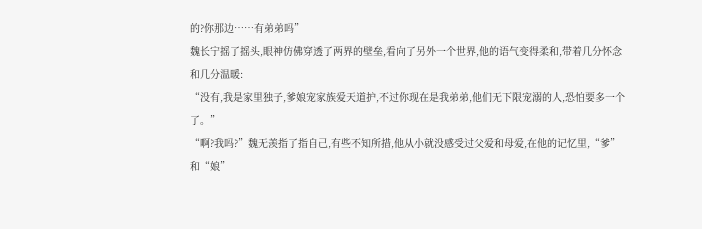的?你那边……有弟弟吗”
魏长宁摇了摇头,眼神仿佛穿透了两界的壁垒,看向了另外一个世界,他的语气变得柔和,带着几分怀念和几分温暖:
“没有,我是家里独子,爹娘宠家族爱天道护,不过你现在是我弟弟,他们无下限宠溺的人,恐怕要多一个了。”
“啊?我吗?”魏无羡指了指自己,有些不知所措,他从小就没感受过父爱和母爱,在他的记忆里,“爹”和“娘”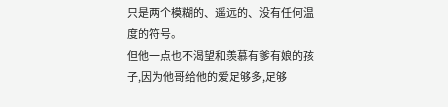只是两个模糊的、遥远的、没有任何温度的符号。
但他一点也不渴望和羡慕有爹有娘的孩子,因为他哥给他的爱足够多,足够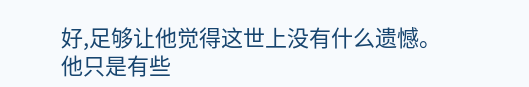好,足够让他觉得这世上没有什么遗憾。
他只是有些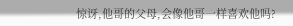惊讶,他哥的父母,会像他哥一样喜欢他吗?